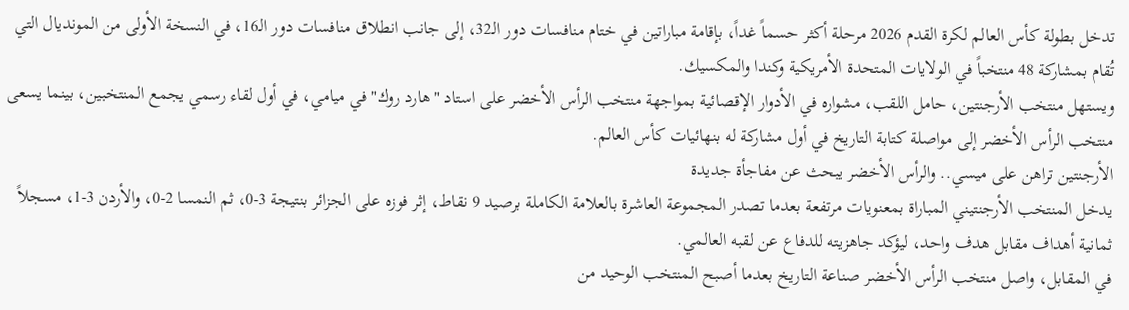تدخل بطولة كأس العالم لكرة القدم 2026 مرحلة أكثر حسماً غداً، بإقامة مباراتين في ختام منافسات دور الـ32، إلى جانب انطلاق منافسات دور الـ16، في النسخة الأولى من المونديال التي تُقام بمشاركة 48 منتخباً في الولايات المتحدة الأمريكية وكندا والمكسيك.
ويستهل منتخب الأرجنتين، حامل اللقب، مشواره في الأدوار الإقصائية بمواجهة منتخب الرأس الأخضر على استاد "هارد روك" في ميامي، في أول لقاء رسمي يجمع المنتخبين، بينما يسعى منتخب الرأس الأخضر إلى مواصلة كتابة التاريخ في أول مشاركة له بنهائيات كأس العالم.
الأرجنتين تراهن على ميسي.. والرأس الأخضر يبحث عن مفاجأة جديدة
يدخل المنتخب الأرجنتيني المباراة بمعنويات مرتفعة بعدما تصدر المجموعة العاشرة بالعلامة الكاملة برصيد 9 نقاط، إثر فوزه على الجزائر بنتيجة 3-0، ثم النمسا 2-0، والأردن 3-1، مسجلاً ثمانية أهداف مقابل هدف واحد، ليؤكد جاهزيته للدفاع عن لقبه العالمي.
في المقابل، واصل منتخب الرأس الأخضر صناعة التاريخ بعدما أصبح المنتخب الوحيد من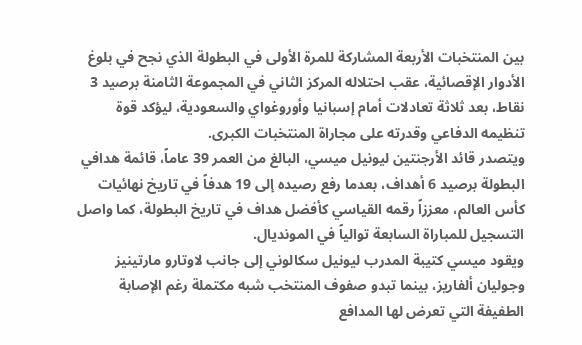بين المنتخبات الأربعة المشاركة للمرة الأولى في البطولة الذي نجح في بلوغ الأدوار الإقصائية، عقب احتلاله المركز الثاني في المجموعة الثامنة برصيد 3 نقاط، بعد ثلاثة تعادلات أمام إسبانيا وأوروغواي والسعودية، ليؤكد قوة تنظيمه الدفاعي وقدرته على مجاراة المنتخبات الكبرى.
ويتصدر قائد الأرجنتين ليونيل ميسي، البالغ من العمر 39 عاماً، قائمة هدافي البطولة برصيد 6 أهداف، بعدما رفع رصيده إلى 19 هدفاً في تاريخ نهائيات كأس العالم، معززاً رقمه القياسي كأفضل هداف في تاريخ البطولة، كما واصل التسجيل للمباراة السابعة توالياً في المونديال.
ويقود ميسي كتيبة المدرب ليونيل سكالوني إلى جانب لاوتارو مارتينيز وجوليان ألفاريز، بينما تبدو صفوف المنتخب شبه مكتملة رغم الإصابة الطفيفة التي تعرض لها المدافع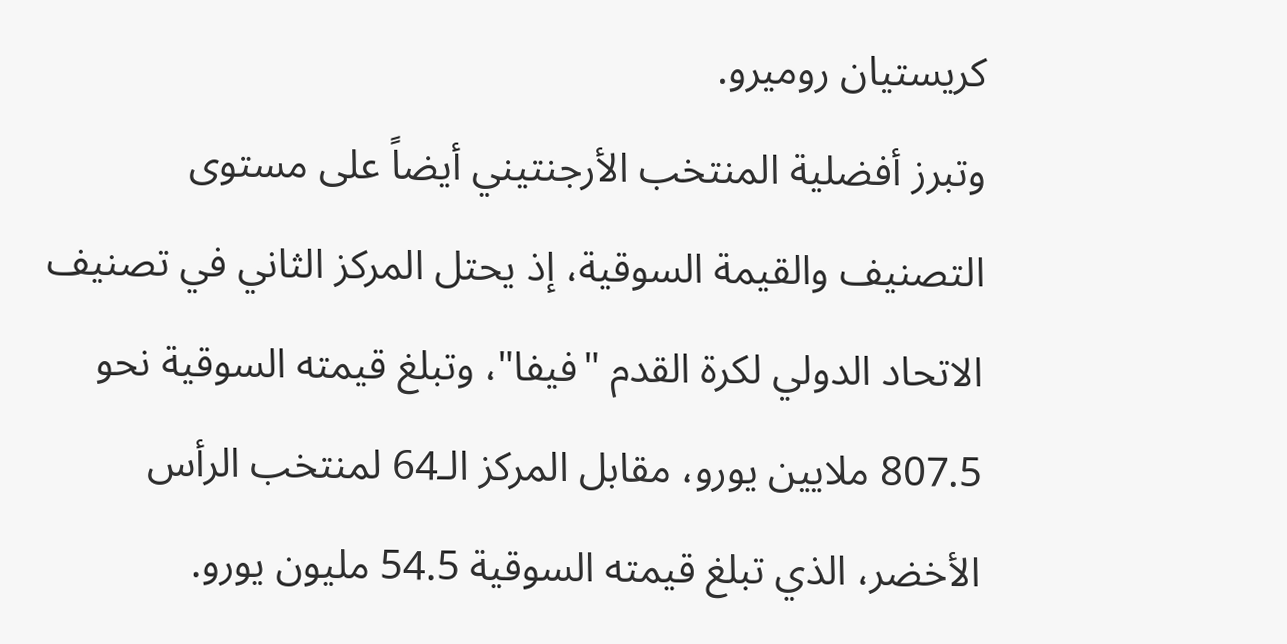كريستيان روميرو.
وتبرز أفضلية المنتخب الأرجنتيني أيضاً على مستوى التصنيف والقيمة السوقية، إذ يحتل المركز الثاني في تصنيف الاتحاد الدولي لكرة القدم "فيفا"، وتبلغ قيمته السوقية نحو 807.5 ملايين يورو، مقابل المركز الـ64 لمنتخب الرأس الأخضر، الذي تبلغ قيمته السوقية 54.5 مليون يورو.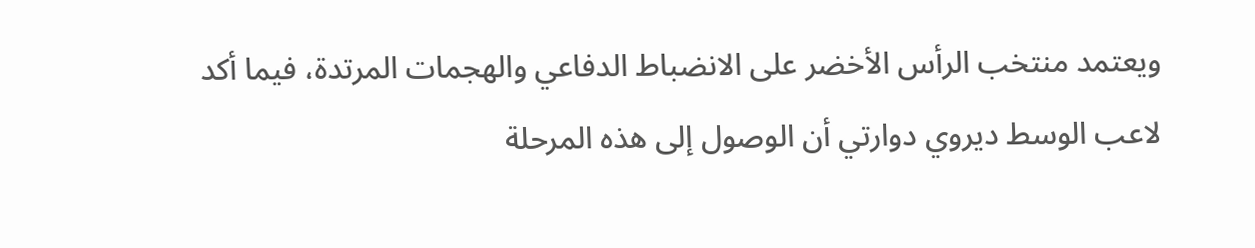ويعتمد منتخب الرأس الأخضر على الانضباط الدفاعي والهجمات المرتدة، فيما أكد لاعب الوسط ديروي دوارتي أن الوصول إلى هذه المرحلة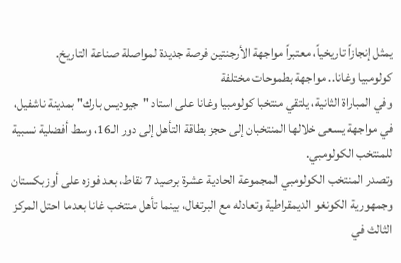يمثل إنجازاً تاريخياً، معتبراً مواجهة الأرجنتين فرصة جديدة لمواصلة صناعة التاريخ.
كولومبيا وغانا.. مواجهة بطموحات مختلفة
وفي المباراة الثانية، يلتقي منتخبا كولومبيا وغانا على استاد "جيوديس بارك" بمدينة ناشفيل، في مواجهة يسعى خلالها المنتخبان إلى حجز بطاقة التأهل إلى دور الـ16، وسط أفضلية نسبية للمنتخب الكولومبي.
وتصدر المنتخب الكولومبي المجموعة الحادية عشرة برصيد 7 نقاط، بعد فوزه على أوزبكستان وجمهورية الكونغو الديمقراطية وتعادله مع البرتغال، بينما تأهل منتخب غانا بعدما احتل المركز الثالث في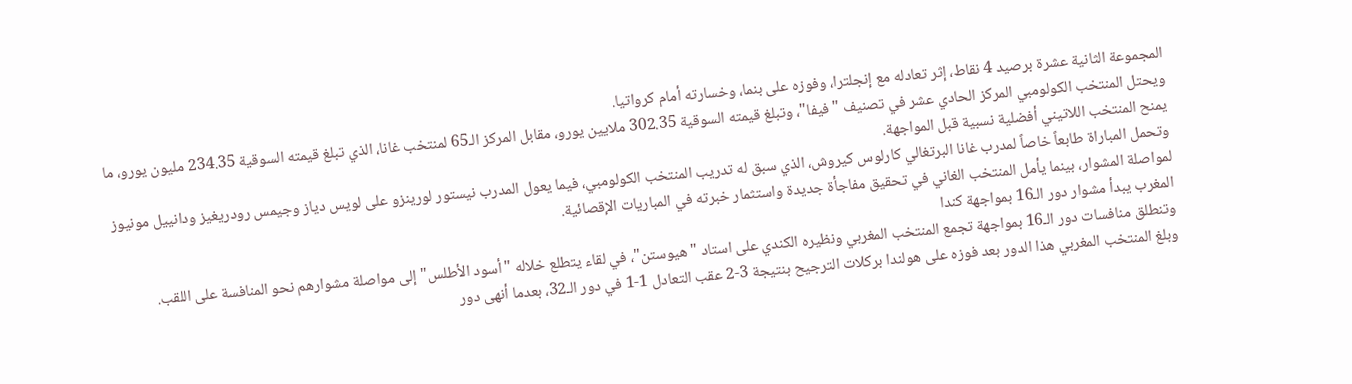المجموعة الثانية عشرة برصيد 4 نقاط، إثر تعادله مع إنجلترا، وفوزه على بنما، وخسارته أمام كرواتيا.
ويحتل المنتخب الكولومبي المركز الحادي عشر في تصنيف "فيفا"، وتبلغ قيمته السوقية 302.35 ملايين يورو، مقابل المركز الـ65 لمنتخب غانا، الذي تبلغ قيمته السوقية 234.35 مليون يورو، ما يمنح المنتخب اللاتيني أفضلية نسبية قبل المواجهة.
وتحمل المباراة طابعاً خاصاً لمدرب غانا البرتغالي كارلوس كيروش، الذي سبق له تدريب المنتخب الكولومبي، فيما يعول المدرب نيستور لورينزو على لويس دياز وجيمس رودريغيز ودانييل مونيوز لمواصلة المشوار، بينما يأمل المنتخب الغاني في تحقيق مفاجأة جديدة واستثمار خبرته في المباريات الإقصائية.
المغرب يبدأ مشوار دور الـ16 بمواجهة كندا
وتنطلق منافسات دور الـ16 بمواجهة تجمع المنتخب المغربي ونظيره الكندي على استاد "هيوستن"، في لقاء يتطلع خلاله "أسود الأطلس" إلى مواصلة مشوارهم نحو المنافسة على اللقب.
وبلغ المنتخب المغربي هذا الدور بعد فوزه على هولندا بركلات الترجيح بنتيجة 3-2 عقب التعادل 1-1 في دور الـ32، بعدما أنهى دور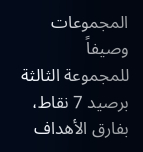المجموعات وصيفاً للمجموعة الثالثة برصيد 7 نقاط، بفارق الأهداف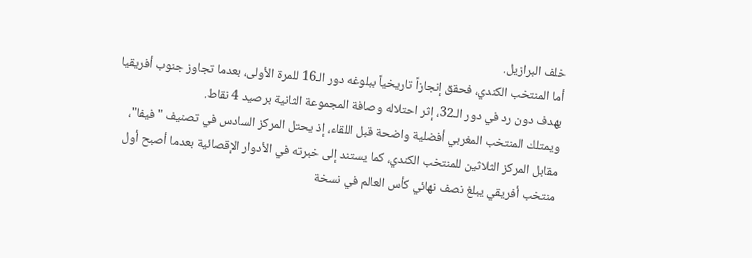خلف البرازيل.
أما المنتخب الكندي، فحقق إنجازاً تاريخياً ببلوغه دور الـ16 للمرة الأولى، بعدما تجاوز جنوب أفريقيا بهدف دون رد في دور الـ32، إثر احتلاله وصافة المجموعة الثانية برصيد 4 نقاط.
ويمتلك المنتخب المغربي أفضلية واضحة قبل اللقاء، إذ يحتل المركز السادس في تصنيف "فيفا"، مقابل المركز الثلاثين للمنتخب الكندي، كما يستند إلى خبرته في الأدوار الإقصائية بعدما أصبح أول منتخب أفريقي يبلغ نصف نهائي كأس العالم في نسخة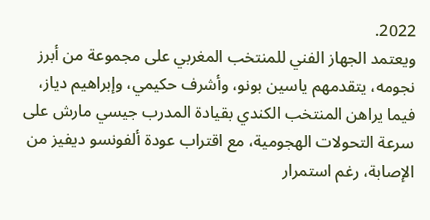2022.
ويعتمد الجهاز الفني للمنتخب المغربي على مجموعة من أبرز نجومه، يتقدمهم ياسين بونو، وأشرف حكيمي، وإبراهيم دياز، فيما يراهن المنتخب الكندي بقيادة المدرب جيسي مارش على سرعة التحولات الهجومية، مع اقتراب عودة ألفونسو ديفيز من الإصابة، رغم استمرار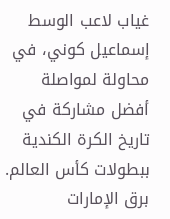غياب لاعب الوسط إسماعيل كوني، في محاولة لمواصلة أفضل مشاركة في تاريخ الكرة الكندية ببطولات كأس العالم.
برق الإمارات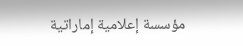مؤسسة إعلامية إماراتية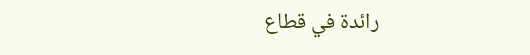رائدة في قطاع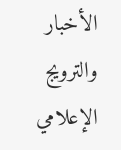الأخبار والترويج الإعلامي